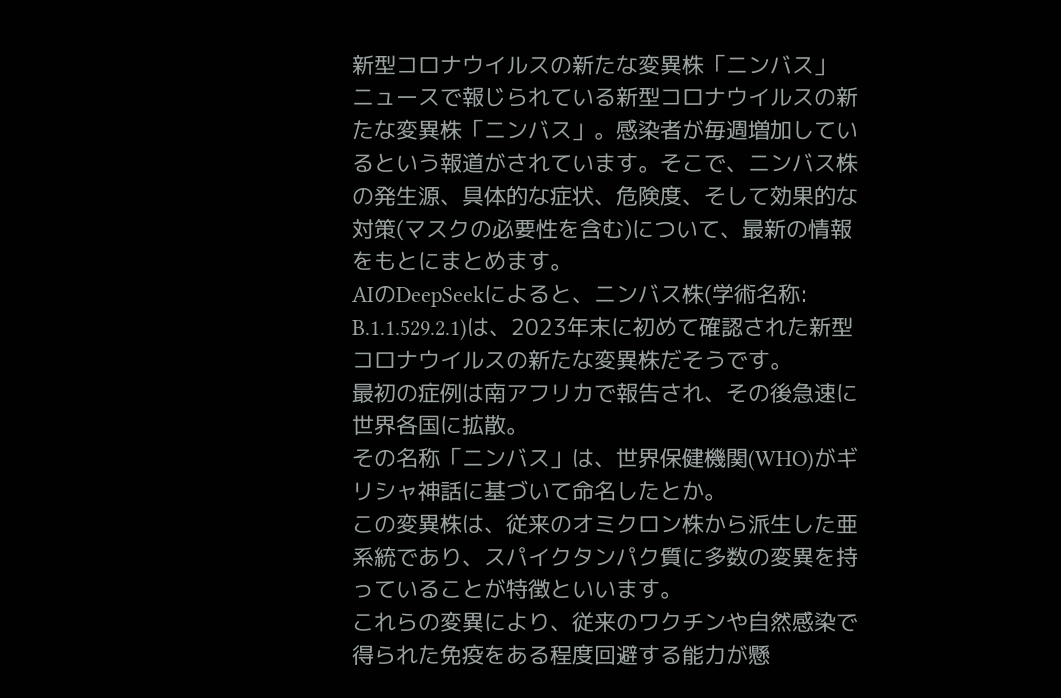新型コロナウイルスの新たな変異株「ニンバス」
ニュースで報じられている新型コロナウイルスの新たな変異株「ニンバス」。感染者が毎週増加しているという報道がされています。そこで、ニンバス株の発生源、具体的な症状、危険度、そして効果的な対策(マスクの必要性を含む)について、最新の情報をもとにまとめます。
AIのDeepSeekによると、ニンバス株(学術名称: B.1.1.529.2.1)は、2023年末に初めて確認された新型コロナウイルスの新たな変異株だそうです。
最初の症例は南アフリカで報告され、その後急速に世界各国に拡散。
その名称「ニンバス」は、世界保健機関(WHO)がギリシャ神話に基づいて命名したとか。
この変異株は、従来のオミクロン株から派生した亜系統であり、スパイクタンパク質に多数の変異を持っていることが特徴といいます。
これらの変異により、従来のワクチンや自然感染で得られた免疫をある程度回避する能力が懸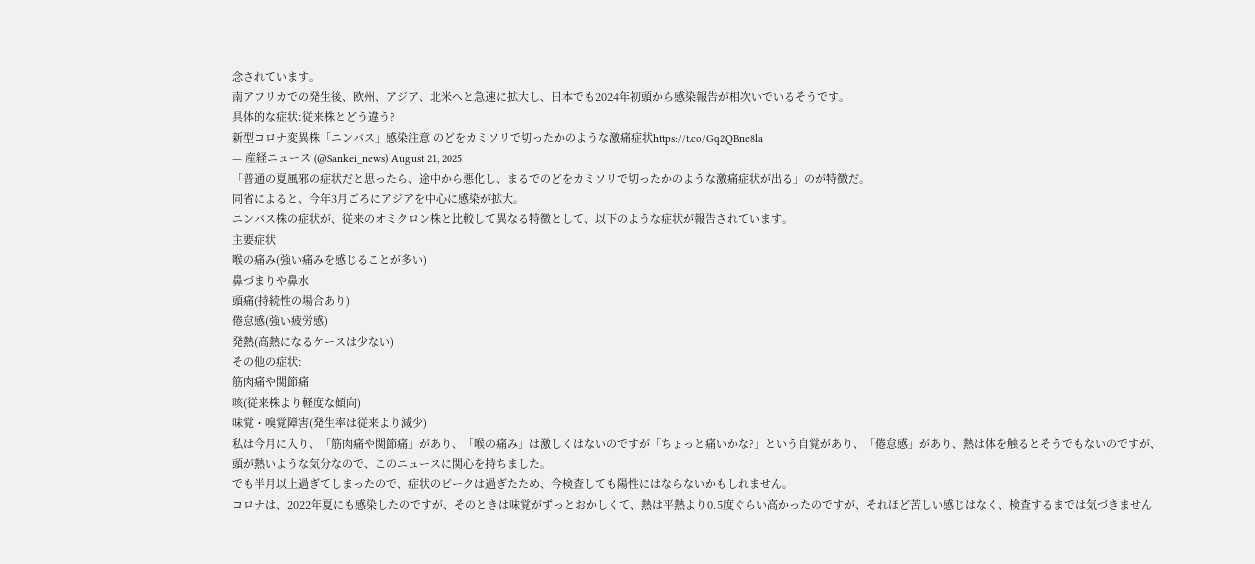念されています。
南アフリカでの発生後、欧州、アジア、北米へと急速に拡大し、日本でも2024年初頭から感染報告が相次いでいるそうです。
具体的な症状:従来株とどう違う?
新型コロナ変異株「ニンバス」感染注意 のどをカミソリで切ったかのような激痛症状https://t.co/Gq2QBne8la
— 産経ニュース (@Sankei_news) August 21, 2025
「普通の夏風邪の症状だと思ったら、途中から悪化し、まるでのどをカミソリで切ったかのような激痛症状が出る」のが特徴だ。
同省によると、今年3月ごろにアジアを中心に感染が拡大。
ニンバス株の症状が、従来のオミクロン株と比較して異なる特徴として、以下のような症状が報告されています。
主要症状
喉の痛み(強い痛みを感じることが多い)
鼻づまりや鼻水
頭痛(持続性の場合あり)
倦怠感(強い疲労感)
発熱(高熱になるケースは少ない)
その他の症状:
筋肉痛や関節痛
咳(従来株より軽度な傾向)
味覚・嗅覚障害(発生率は従来より減少)
私は今月に入り、「筋肉痛や関節痛」があり、「喉の痛み」は激しくはないのですが「ちょっと痛いかな?」という自覚があり、「倦怠感」があり、熱は体を触るとそうでもないのですが、頭が熱いような気分なので、このニュースに関心を持ちました。
でも半月以上過ぎてしまったので、症状のピークは過ぎたため、今検査しても陽性にはならないかもしれません。
コロナは、2022年夏にも感染したのですが、そのときは味覚がずっとおかしくて、熱は平熱より0.5度ぐらい高かったのですが、それほど苦しい感じはなく、検査するまでは気づきません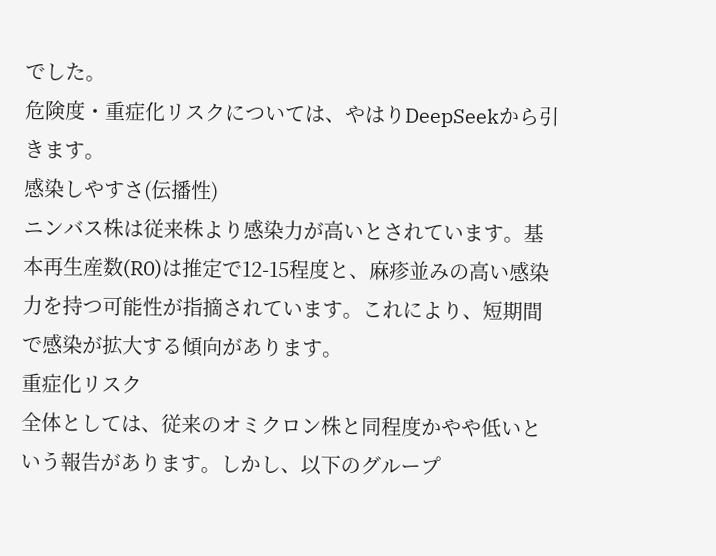でした。
危険度・重症化リスクについては、やはりDeepSeekから引きます。
感染しやすさ(伝播性)
ニンバス株は従来株より感染力が高いとされています。基本再生産数(R0)は推定で12-15程度と、麻疹並みの高い感染力を持つ可能性が指摘されています。これにより、短期間で感染が拡大する傾向があります。
重症化リスク
全体としては、従来のオミクロン株と同程度かやや低いという報告があります。しかし、以下のグループ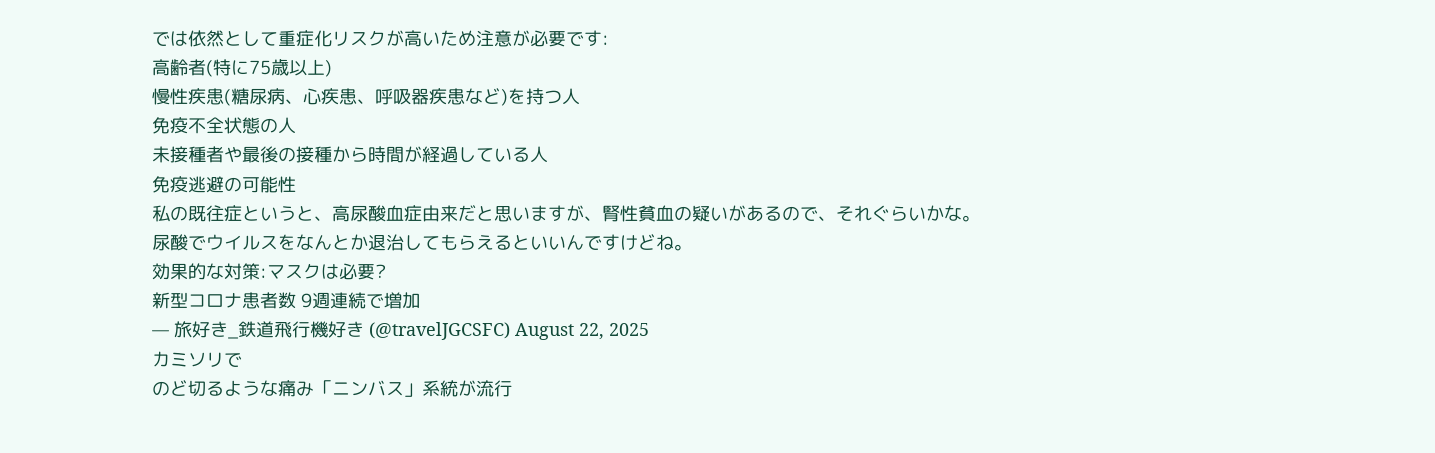では依然として重症化リスクが高いため注意が必要です:
高齢者(特に75歳以上)
慢性疾患(糖尿病、心疾患、呼吸器疾患など)を持つ人
免疫不全状態の人
未接種者や最後の接種から時間が経過している人
免疫逃避の可能性
私の既往症というと、高尿酸血症由来だと思いますが、腎性貧血の疑いがあるので、それぐらいかな。
尿酸でウイルスをなんとか退治してもらえるといいんですけどね。
効果的な対策:マスクは必要?
新型コロナ患者数 9週連続で増加
— 旅好き_鉄道飛行機好き (@travelJGCSFC) August 22, 2025
カミソリで
のど切るような痛み「ニンバス」系統が流行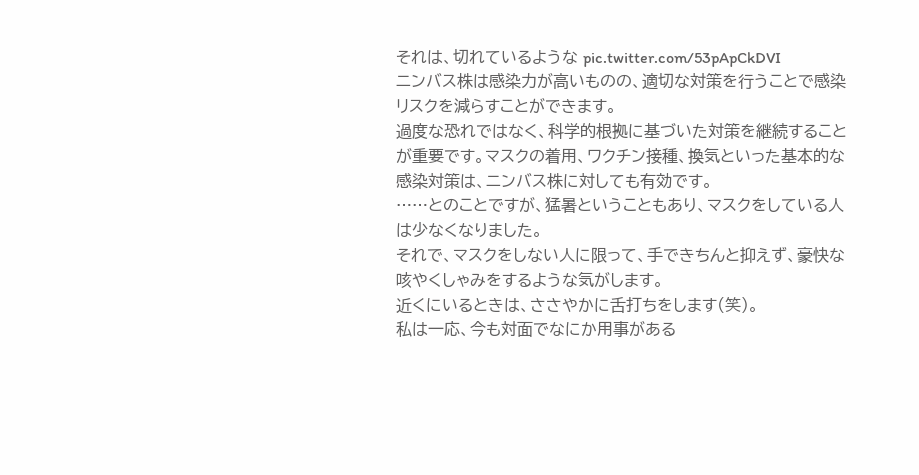それは、切れているような pic.twitter.com/53pApCkDVI
ニンバス株は感染力が高いものの、適切な対策を行うことで感染リスクを減らすことができます。
過度な恐れではなく、科学的根拠に基づいた対策を継続することが重要です。マスクの着用、ワクチン接種、換気といった基本的な感染対策は、ニンバス株に対しても有効です。
……とのことですが、猛暑ということもあり、マスクをしている人は少なくなりました。
それで、マスクをしない人に限って、手できちんと抑えず、豪快な咳やくしゃみをするような気がします。
近くにいるときは、ささやかに舌打ちをします(笑)。
私は一応、今も対面でなにか用事がある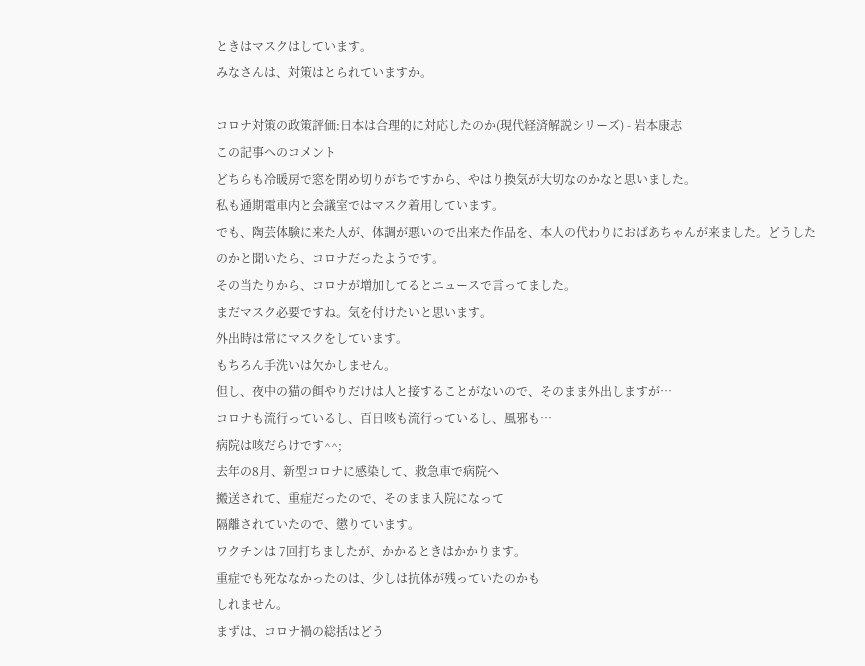ときはマスクはしています。
みなさんは、対策はとられていますか。

コロナ対策の政策評価:日本は合理的に対応したのか(現代経済解説シリーズ) - 岩本康志
この記事へのコメント
どちらも冷暖房で窓を閉め切りがちですから、やはり換気が大切なのかなと思いました。
私も通期電車内と会議室ではマスク着用しています。
でも、陶芸体験に来た人が、体調が悪いので出来た作品を、本人の代わりにおばあちゃんが来ました。どうしたのかと聞いたら、コロナだったようです。
その当たりから、コロナが増加してるとニュースで言ってました。
まだマスク必要ですね。気を付けたいと思います。
外出時は常にマスクをしています。
もちろん手洗いは欠かしません。
但し、夜中の猫の餌やりだけは人と接することがないので、そのまま外出しますが…
コロナも流行っているし、百日咳も流行っているし、風邪も…
病院は咳だらけです^^;
去年の8月、新型コロナに感染して、救急車で病院へ
搬送されて、重症だったので、そのまま入院になって
隔離されていたので、懲りています。
ワクチンは 7回打ちましたが、かかるときはかかります。
重症でも死ななかったのは、少しは抗体が残っていたのかも
しれません。
まずは、コロナ禍の総括はどう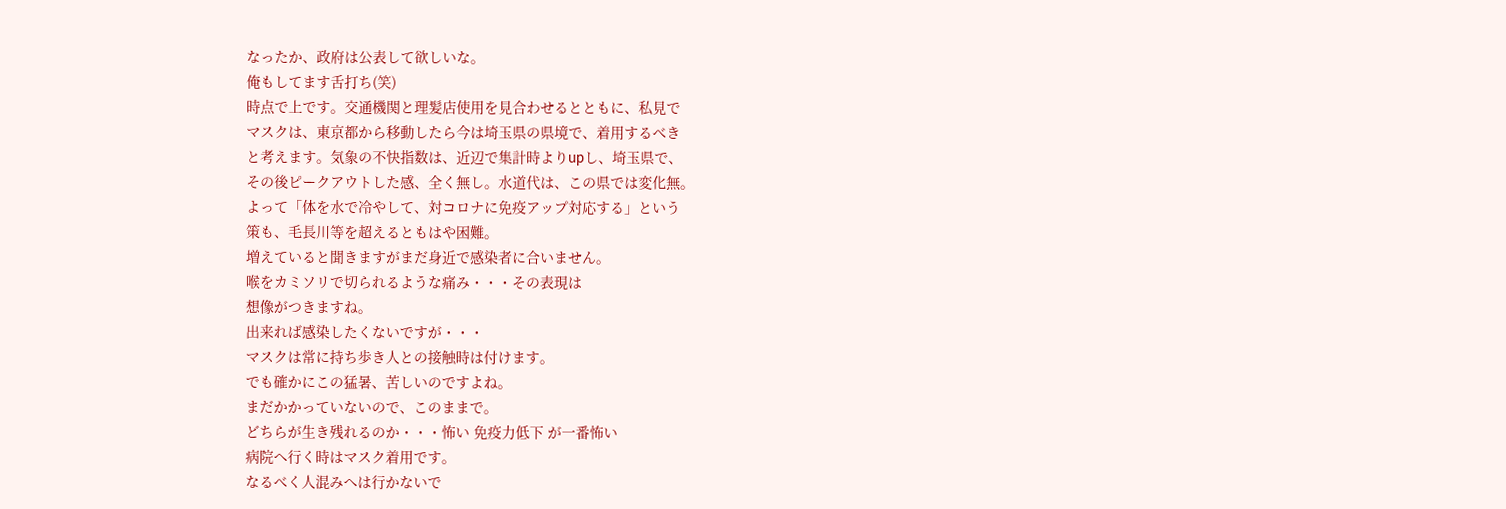なったか、政府は公表して欲しいな。
俺もしてます舌打ち(笑)
時点で上です。交通機関と理髪店使用を見合わせるとともに、私見で
マスクは、東京都から移動したら今は埼玉県の県境で、着用するべき
と考えます。気象の不快指数は、近辺で集計時よりupし、埼玉県で、
その後ピークアウトした感、全く無し。水道代は、この県では変化無。
よって「体を水で冷やして、対コロナに免疫アップ対応する」という
策も、毛長川等を超えるともはや困難。
増えていると聞きますがまだ身近で感染者に合いません。
喉をカミソリで切られるような痛み・・・その表現は
想像がつきますね。
出来れば感染したくないですが・・・
マスクは常に持ち歩き人との接触時は付けます。
でも確かにこの猛暑、苦しいのですよね。
まだかかっていないので、このままで。
どちらが生き残れるのか・・・怖い 免疫力低下 が一番怖い
病院へ行く時はマスク着用です。
なるべく人混みへは行かないで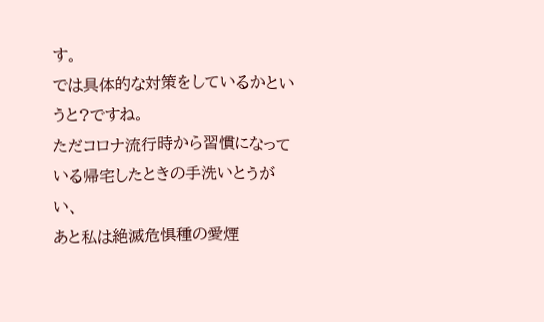す。
では具体的な対策をしているかというと?ですね。
ただコロナ流行時から習慣になっている帰宅したときの手洗いとうがい、
あと私は絶滅危惧種の愛煙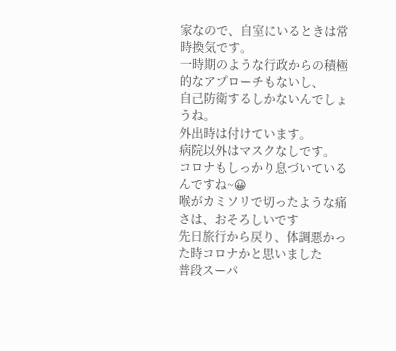家なので、自室にいるときは常時換気です。
一時期のような行政からの積極的なアプローチもないし、
自己防衛するしかないんでしょうね。
外出時は付けています。
病院以外はマスクなしです。
コロナもしっかり息づいているんですね~😀
喉がカミソリで切ったような痛さは、おそろしいです
先日旅行から戻り、体調悪かった時コロナかと思いました
普段スーパ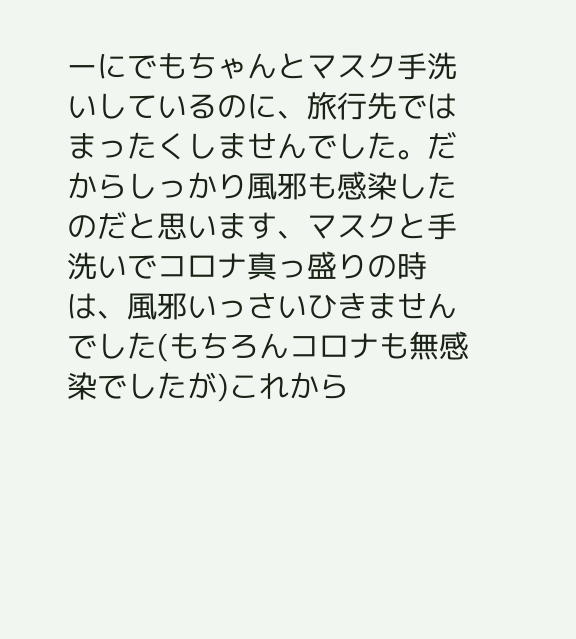ーにでもちゃんとマスク手洗いしているのに、旅行先ではまったくしませんでした。だからしっかり風邪も感染したのだと思います、マスクと手洗いでコロナ真っ盛りの時は、風邪いっさいひきませんでした(もちろんコロナも無感染でしたが)これから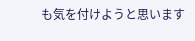も気を付けようと思います